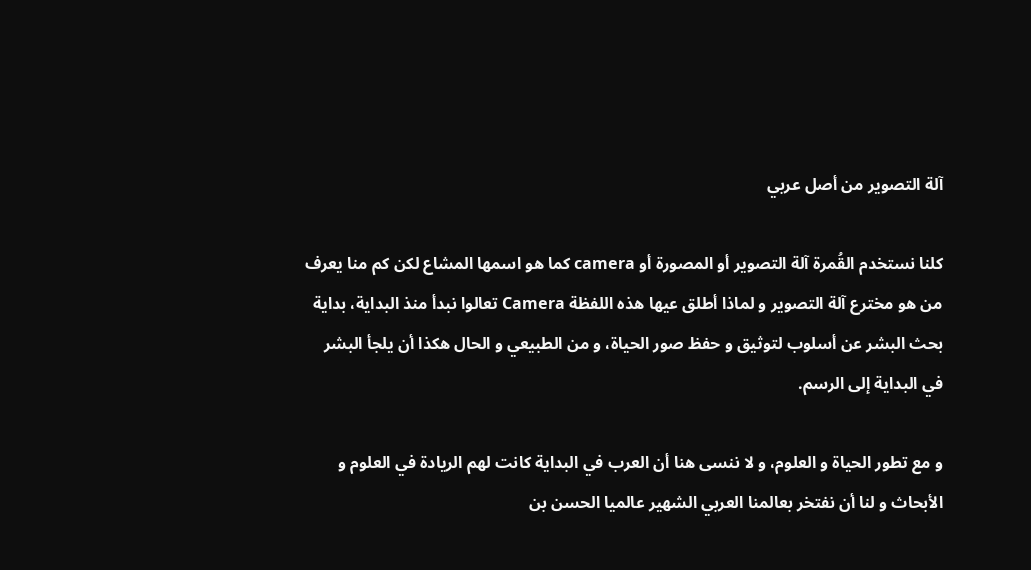آلة التصوير من أصل عربي

كلنا نستخدم القُمرة آلة التصوير أو المصورة أو camera كما هو اسمها المشاع لكن كم منا يعرف من هو مخترع آلة التصوير و لماذا أطلق عيها هذه اللفظة Camera تعالوا نبدأ منذ البداية، بداية بحث البشر عن أسلوب لتوثيق و حفظ صور الحياة، و من الطبيعي و الحال هكذا أن يلجأ البشر في البداية إلى الرسم.

و مع تطور الحياة و العلوم، و لا ننسى هنا أن العرب في البداية كانت لهم الريادة في العلوم و الأبحاث و لنا أن نفتخر بعالمنا العربي الشهير عالميا الحسن بن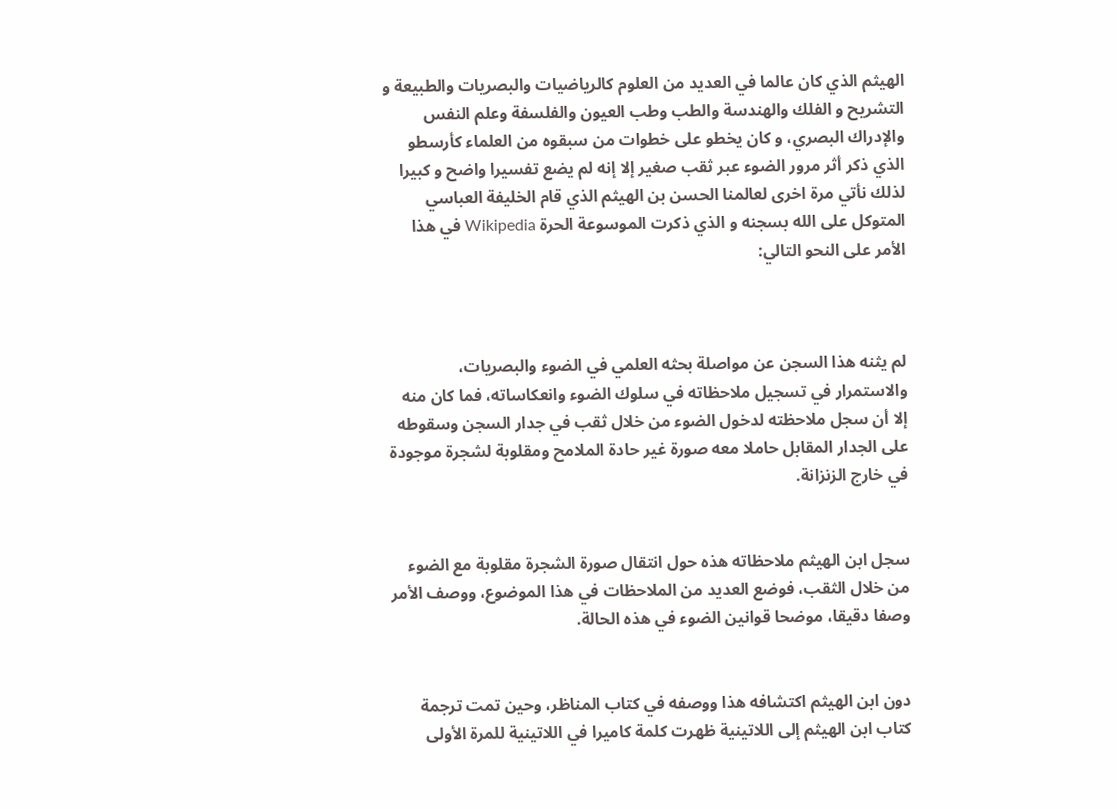الهيثم الذي كان عالما في العديد من العلوم كالرياضيات والبصريات والطبيعة و التشريح و الفلك والهندسة والطب وطب العيون والفلسفة وعلم النفس والإدراك البصري، و كان يخطو على خطوات من سبقوه من العلماء كأرسطو الذي ذكر أثر مرور الضوء عبر ثقب صغير إلا إنه لم يضع تفسيرا واضح و كبيرا لذلك نأتي مرة اخرى لعالمنا الحسن بن الهيثم الذي قام الخليفة العباسي المتوكل على الله بسجنه و الذي ذكرت الموسوعة الحرة Wikipedia في هذا الأمر على النحو التالي:



لم يثنه هذا السجن عن مواصلة بحثه العلمي في الضوء والبصريات، والاستمرار في تسجيل ملاحظاته في سلوك الضوء وانعكاساته، فما كان منه إلا أن سجل ملاحظته لدخول الضوء من خلال ثقب في جدار السجن وسقوطه على الجدار المقابل حاملا معه صورة غير حادة الملامح ومقلوبة لشجرة موجودة في خارج الزنزانة.


سجل ابن الهيثم ملاحظاته هذه حول انتقال صورة الشجرة مقلوبة مع الضوء من خلال الثقب، فوضع العديد من الملاحظات في هذا الموضوع، ووصف الأمر وصفا دقيقا، موضحا قوانين الضوء في هذه الحالة.


دون ابن الهيثم اكتشافه هذا ووصفه في كتاب المناظر، وحين تمت ترجمة كتاب ابن الهيثم إلى اللاتينية ظهرت كلمة كاميرا في اللاتينية للمرة الأولى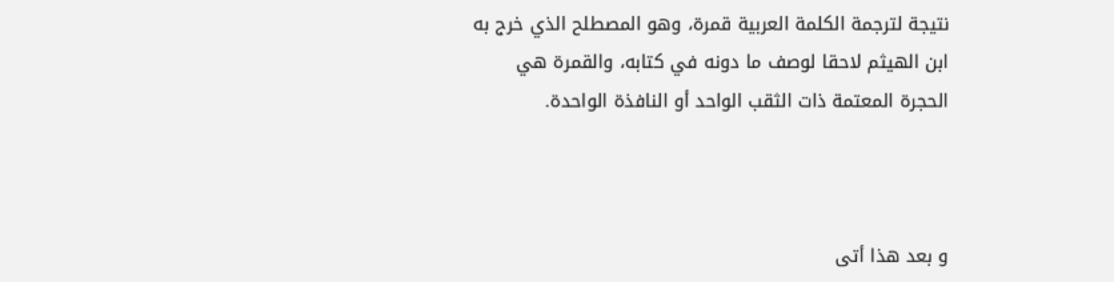نتيجة لترجمة الكلمة العربية قمرة، وهو المصطلح الذي خرج به ابن الهيثم لاحقا لوصف ما دونه في كتابه، والقمرة هي الحجرة المعتمة ذات الثقب الواحد أو النافذة الواحدة.



و بعد هذا أتى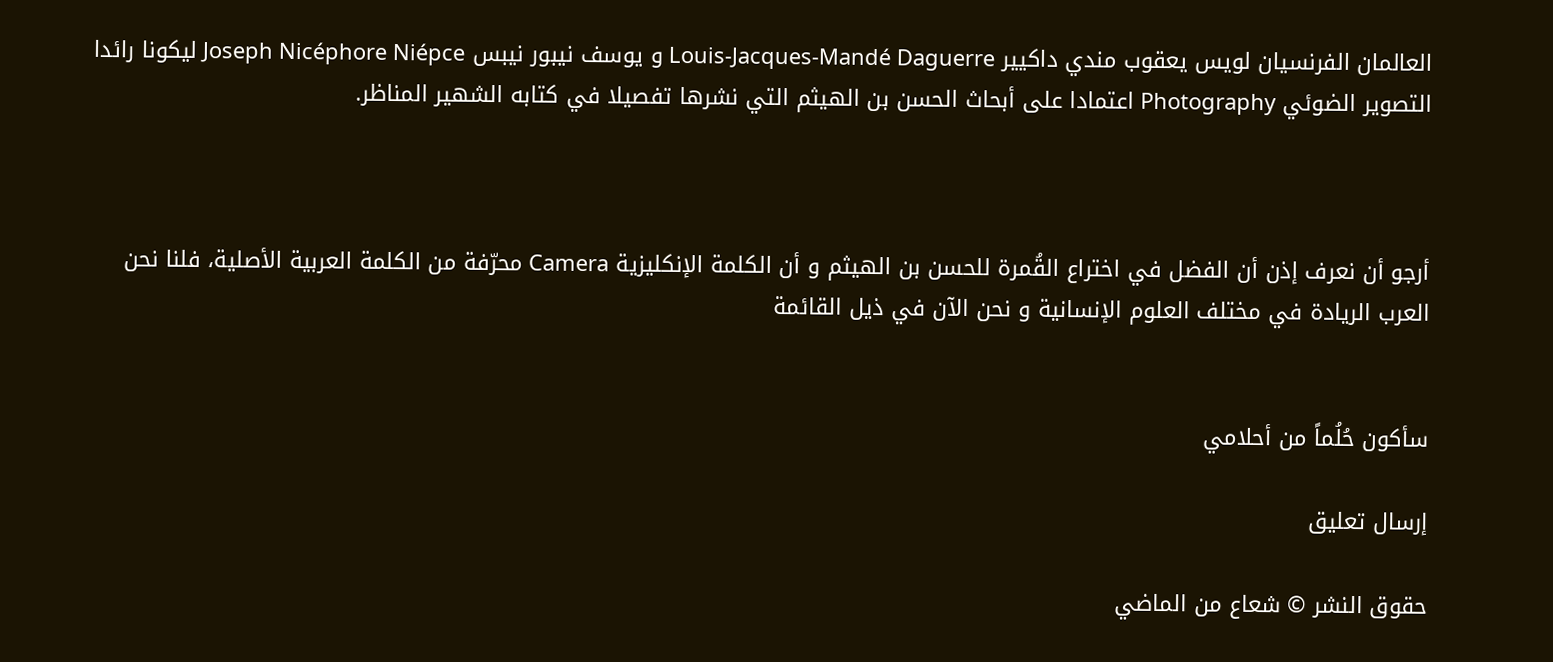العالمان الفرنسيان لويس يعقوب مندي داكيير Louis-Jacques-Mandé Daguerre و يوسف نيبور نيبس Joseph Nicéphore Niépce ليكونا رائدا التصوير الضوئي Photography اعتمادا على أبحاث الحسن بن الهيثم التي نشرها تفصيلا في كتابه الشهير المناظر.



أرجو أن نعرف إذن أن الفضل في اختراع القُمرة للحسن بن الهيثم و أن الكلمة الإنكليزية Camera محرّفة من الكلمة العربية الأصلية، فلنا نحن العرب الريادة في مختلف العلوم الإنسانية و نحن الآن في ذيل القائمة


سأكون حُلُماً من أحلامي

إرسال تعليق

حقوق النشر © شعاع من الماضي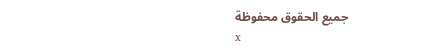جميع الحقوق محفوظة
x